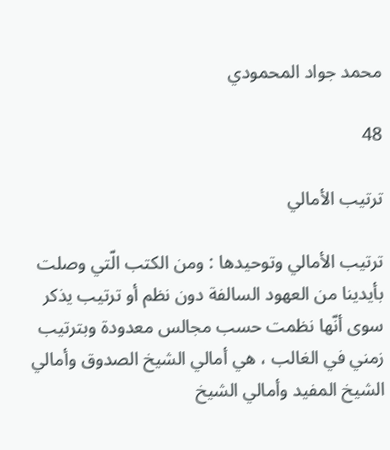محمد جواد المحمودي

48

ترتيب الأمالي

ترتيب الأمالي وتوحيدها : ومن الكتب الّتي وصلت بأيدينا من العهود السالفة دون نظم أو ترتيب يذكر سوى أنّها نظمت حسب مجالس معدودة وبترتيب زمني في الغالب ، هي أمالي الشيخ الصدوق وأمالي الشيخ المفيد وأمالي الشيخ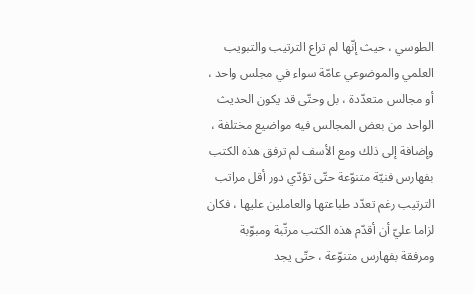الطوسي ، حيث إنّها لم تراع الترتيب والتبويب العلمي والموضوعي عامّة سواء في مجلس واحد ، أو مجالس متعدّدة ، بل وحتّى قد يكون الحديث الواحد من بعض المجالس فيه مواضيع مختلفة ، وإضافة إلى ذلك ومع الأسف لم ترفق هذه الكتب بفهارس فنيّة متنوّعة حتّى تؤدّي دور أقل مراتب الترتيب رغم تعدّد طباعتها والعاملين عليها ، فكان لزاما عليّ أن أقدّم هذه الكتب مرتّبة ومبوّبة ومرفقة بفهارس متنوّعة ، حتّى يجد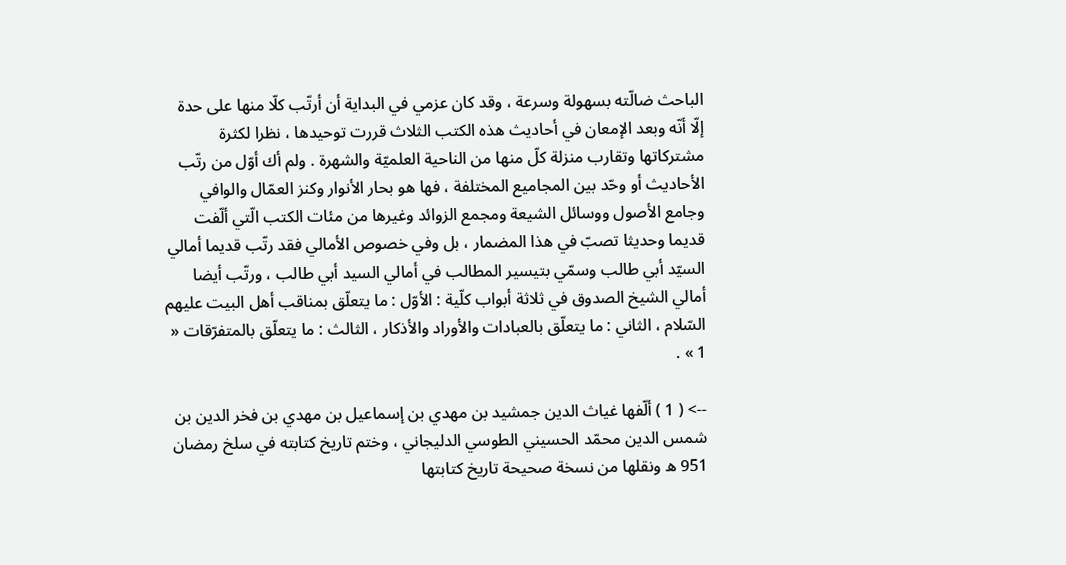الباحث ضالّته بسهولة وسرعة ، وقد كان عزمي في البداية أن أرتّب كلّا منها على حدة إلّا أنّه وبعد الإمعان في أحاديث هذه الكتب الثلاث قررت توحيدها ، نظرا لكثرة مشتركاتها وتقارب منزلة كلّ منها من الناحية العلميّة والشهرة . ولم أك أوّل من رتّب الأحاديث أو وحّد بين المجاميع المختلفة ، فها هو بحار الأنوار وكنز العمّال والوافي وجامع الأصول ووسائل الشيعة ومجمع الزوائد وغيرها من مئات الكتب الّتي ألّفت قديما وحديثا تصبّ في هذا المضمار ، بل وفي خصوص الأمالي فقد رتّب قديما أمالي السيّد أبي طالب وسمّي بتيسير المطالب في أمالي السيد أبي طالب ، ورتّب أيضا أمالي الشيخ الصدوق في ثلاثة أبواب كلّية : الأوّل : ما يتعلّق بمناقب أهل البيت عليهم السّلام ، الثاني : ما يتعلّق بالعبادات والأوراد والأذكار ، الثالث : ما يتعلّق بالمتفرّقات « 1 » .

--> ( 1 ) ألّفها غياث الدين جمشيد بن مهدي بن إسماعيل بن مهدي بن فخر الدين بن شمس الدين محمّد الحسيني الطوسي الدليجاني ، وختم تاريخ كتابته في سلخ رمضان 951 ه ونقلها من نسخة صحيحة تاريخ كتابتها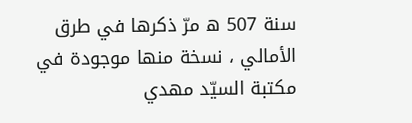سنة 507 ه مرّ ذكرها في طرق الأمالي ، نسخة منها موجودة في مكتبة السيّد مهدي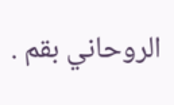الروحاني بقم .